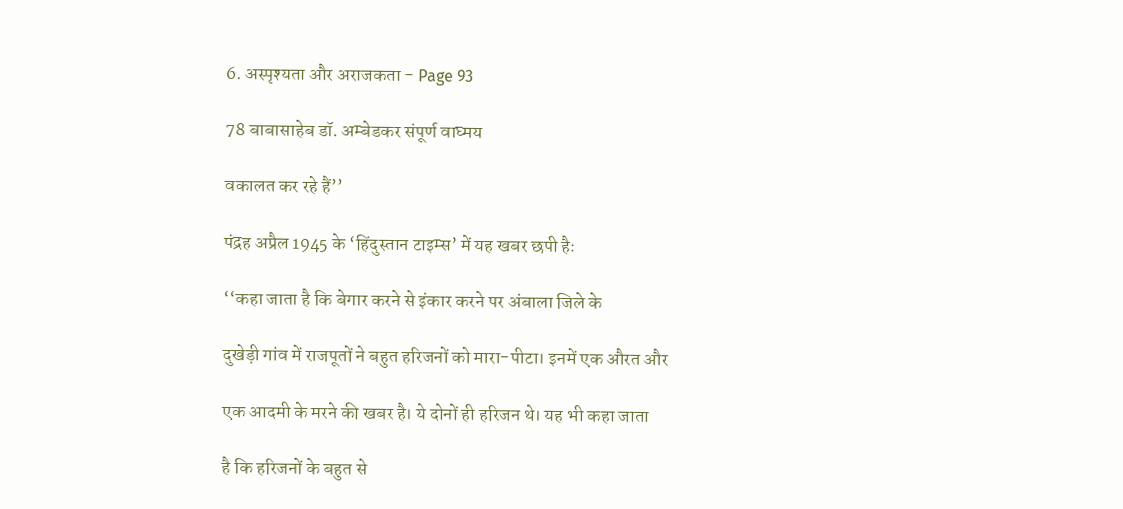6. अस्पृश्यता और अराजकता - Page 93

78 बाबासाहेब डॉ. अम्बेडकर संपूर्ण वाघ्मय

वकालत कर रहे हैं’’

पंद्रह अप्रैल 1945 के ‘हिंदुस्तान टाइम्स’ में यह खबर छपी हैः

‘‘कहा जाता है कि बेगार करने से इंकार करने पर अंबाला जिले के

दुखेड़ी गांव में राजपूतों ने बहुत हरिजनों को मारा-पीटा। इनमें एक औरत और

एक आदमी के मरने की खबर है। ये दोनों ही हरिजन थे। यह भी कहा जाता

है कि हरिजनों के बहुत से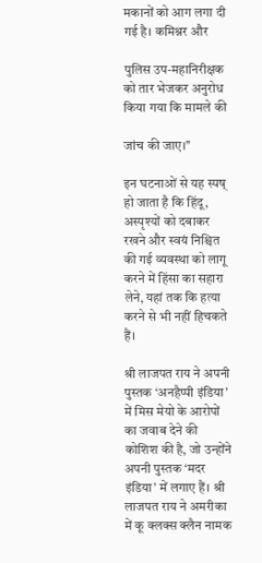मकानों को आग लगा दी गई है। कमिश्नर और

पुलिस उप-महानिरीक्षक को तार भेजकर अनुरोध किया गया कि मामले की

जांच की जाए।’’

इन घटनाओं से यह स्पष् हो जाता है कि हिंदू, अस्पृश्यों को दबाकर रखने और स्वयं निश्चित की गई व्यवस्था को लागू करने में हिंसा का सहारा लेने, यहां तक कि हत्या करने से भी नहीं हिचकते हैं।

श्री लाजपत राय ने अपनी पुस्तक ‘अनहैप्पी इंडिया’ में मिस मेयो के आरोपों का जवाब देने की कोशिश की है, जो उन्होंने अपनी पुस्तक ‘मदर इंडिया’ में लगाए हैं। श्री लाजपत राय ने अमरीका में कू क्लक्स क्लैन नामक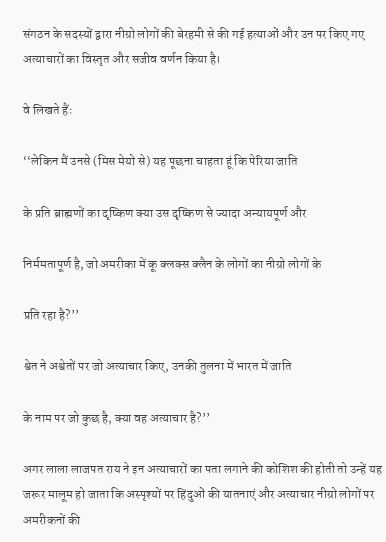संगठन के सदस्यों द्वारा नीग्रो लोगों की बेरहमी से की गई हत्याओं और उन पर किए गए अत्याचारों का विस्तृत और सजीव वर्णन किया है।

वे लिखते हैंः

‘‘लेकिन मैं उनसे (मिस मेयो से) यह पूछना चाहता हूं कि पेरिया जाति

के प्रति ब्राह्मणों का दृष्किण क्या उस दृष्किण से ज्यादा अन्यायपूर्ण और

निर्ममतापूर्ण है, जो अमरीका में कू क्लक्स क्लैन के लोगों का नीग्रो लोगों के

प्रति रहा है?’’

श्वेत ने अश्वेतों पर जो अत्याचार किए, उनकी तुलना में भारत में जाति

के नाम पर जो कुछ है, क्या वह अत्याचार है?’’

अगर लाला लाजपत राय ने इन अत्याचारों का पता लगाने की कोशिश की होती तो उन्हें यह जरूर मालूम हो जाता कि अस्पृश्यों पर हिंदुओं की यातनाएं और अत्याचार नीग्रो लोगों पर अमरीकनों की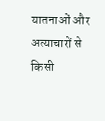यातनाओं और अत्याचारों से किसी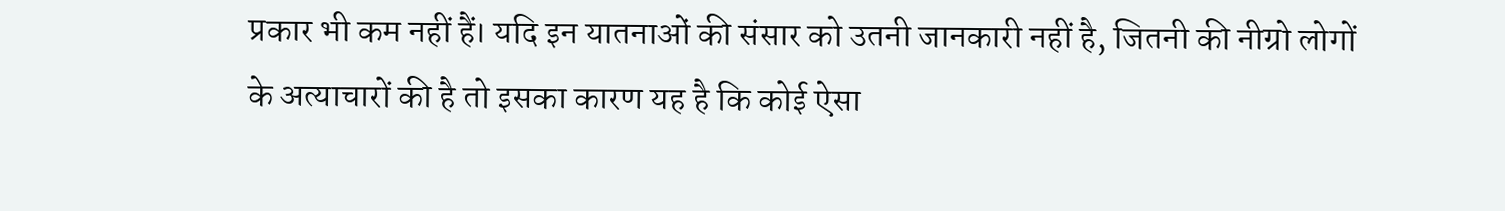प्रकार भी कम नहीं हैं। यदि इन यातनाओं की संसार को उतनी जानकारी नहीं है, जितनी की नीग्रो लोगों के अत्याचारों की है तो इसका कारण यह है कि कोई ऐसा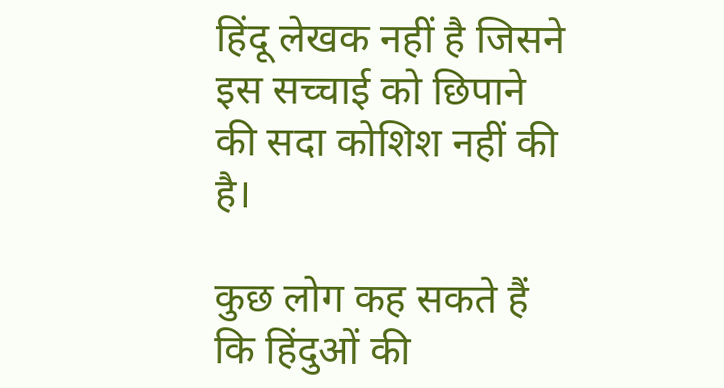हिंदू लेखक नहीं है जिसने इस सच्चाई को छिपाने की सदा कोशिश नहीं की है।

कुछ लोग कह सकते हैं कि हिंदुओं की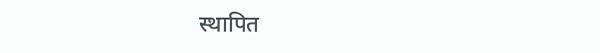स्थापित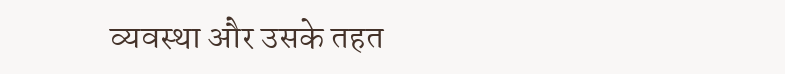व्यवस्था और उसके तहत